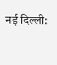नई दिल्ली: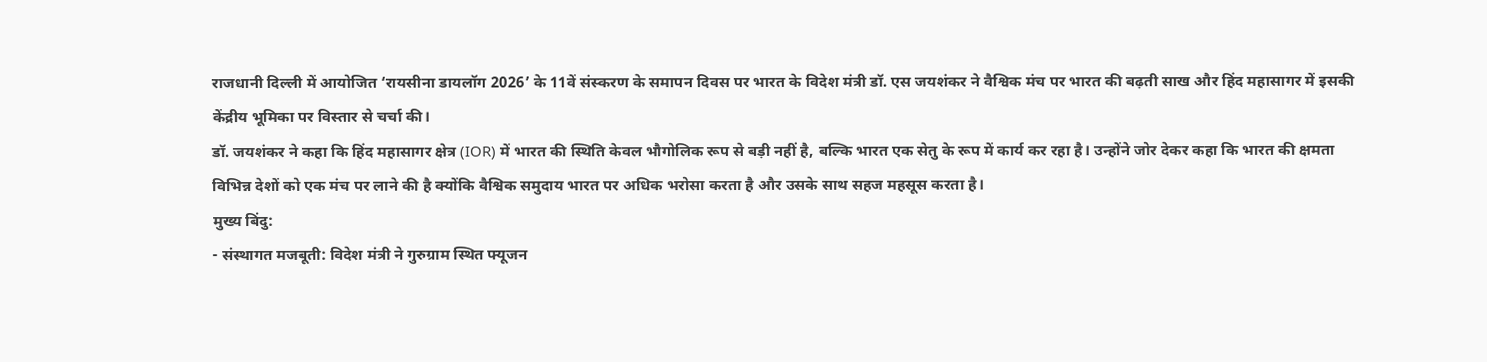राजधानी दिल्ली में आयोजित ‘रायसीना डायलॉग 2026’ के 11वें संस्करण के समापन दिवस पर भारत के विदेश मंत्री डॉ. एस जयशंकर ने वैश्विक मंच पर भारत की बढ़ती साख और हिंद महासागर में इसकी केंद्रीय भूमिका पर विस्तार से चर्चा की।
डॉ. जयशंकर ने कहा कि हिंद महासागर क्षेत्र (IOR) में भारत की स्थिति केवल भौगोलिक रूप से बड़ी नहीं है, बल्कि भारत एक सेतु के रूप में कार्य कर रहा है। उन्होंने जोर देकर कहा कि भारत की क्षमता विभिन्न देशों को एक मंच पर लाने की है क्योंकि वैश्विक समुदाय भारत पर अधिक भरोसा करता है और उसके साथ सहज महसूस करता है।
मुख्य बिंदु:
- संस्थागत मजबूती: विदेश मंत्री ने गुरुग्राम स्थित फ्यूजन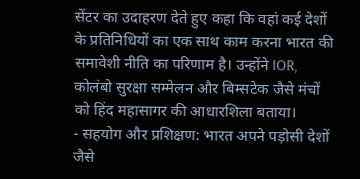सेंटर का उदाहरण देते हुए कहा कि वहां कई देशों के प्रतिनिधियों का एक साथ काम करना भारत की समावेशी नीति का परिणाम है। उन्होंने IOR, कोलंबो सुरक्षा सम्मेलन और बिम्सटेक जैसे मंचों को हिंद महासागर की आधारशिला बताया।
- सहयोग और प्रशिक्षण: भारत अपने पड़ोसी देशों जैसे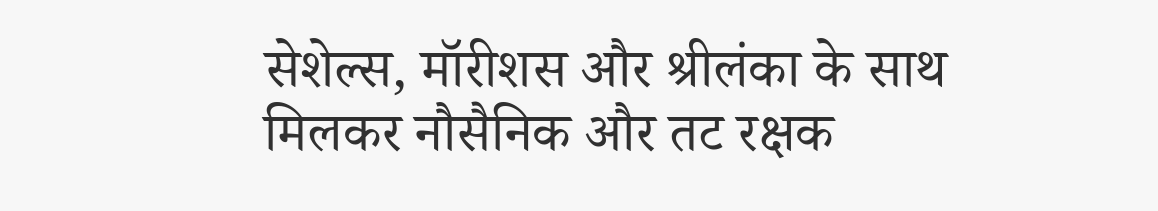सेशेल्स, मॉरीशस और श्रीलंका के साथ मिलकर नौसैनिक और तट रक्षक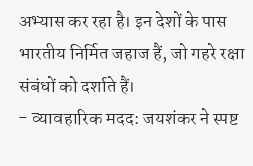अभ्यास कर रहा है। इन देशों के पास भारतीय निर्मित जहाज हैं, जो गहरे रक्षा संबंधों को दर्शाते हैं।
- व्यावहारिक मदद: जयशंकर ने स्पष्ट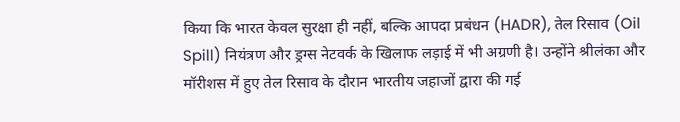किया कि भारत केवल सुरक्षा ही नहीं, बल्कि आपदा प्रबंधन (HADR), तेल रिसाव (Oil Spill) नियंत्रण और ड्रग्स नेटवर्क के खिलाफ लड़ाई में भी अग्रणी है। उन्होंने श्रीलंका और मॉरीशस में हुए तेल रिसाव के दौरान भारतीय जहाजों द्वारा की गई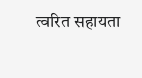त्वरित सहायता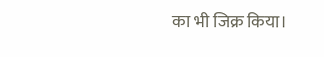का भी जिक्र किया।